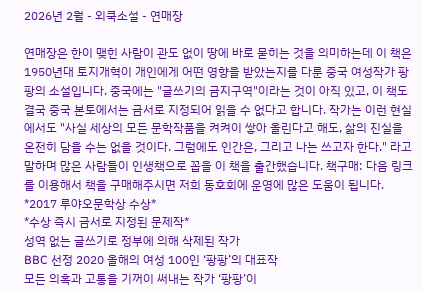2026년 2월 - 외쿡소설 - 연매장

연매장은 한이 맺힌 사람이 관도 없이 땅에 바로 묻히는 것을 의미하는데 이 책은 1950년대 토지개혁이 개인에게 어떤 영향을 받았는지를 다룬 중국 여성작가 팡팡의 소설입니다. 중국에는 "글쓰기의 금지구역"이라는 것이 아직 있고, 이 책도 결국 중국 본토에서는 금서로 지정되어 읽을 수 없다고 합니다. 작가는 이런 현실에서도 "사실 세상의 모든 문학작품을 켜켜이 쌓아 올린다고 해도, 삶의 진실을 온전히 담을 수는 없을 것이다. 그럼에도 인간은, 그리고 나는 쓰고자 한다." 라고 말하며 많은 사람들이 인생책으로 꼽을 이 책을 출간했습니다. 책구매: 다음 링크를 이용해서 책을 구매해주시면 저희 동호회에 운영에 많은 도움이 됩니다.
*2017 루야오문학상 수상*
*수상 즉시 금서로 지정된 문제작*
성역 없는 글쓰기로 정부에 의해 삭제된 작가
BBC 선정 2020 올해의 여성 100인 ‘팡팡’의 대표작
모든 의혹과 고통을 기꺼이 써내는 작가 ‘팡팡’이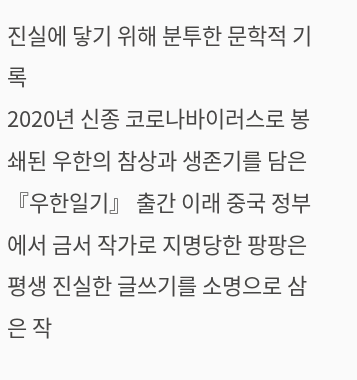진실에 닿기 위해 분투한 문학적 기록
2020년 신종 코로나바이러스로 봉쇄된 우한의 참상과 생존기를 담은 『우한일기』 출간 이래 중국 정부에서 금서 작가로 지명당한 팡팡은 평생 진실한 글쓰기를 소명으로 삼은 작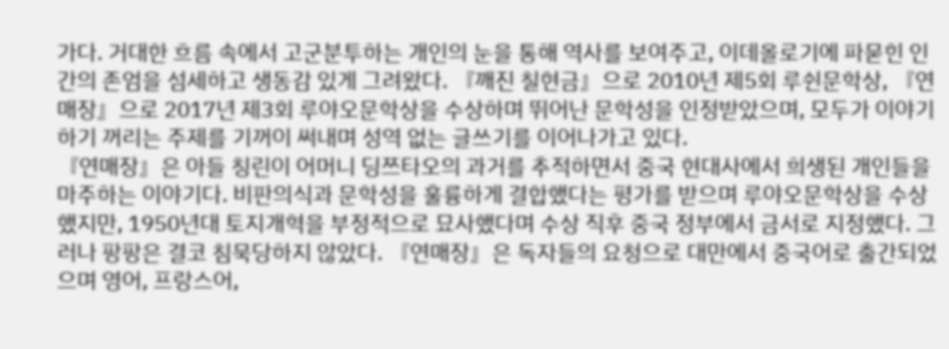가다. 거대한 흐름 속에서 고군분투하는 개인의 눈을 통해 역사를 보여주고, 이데올로기에 파묻힌 인간의 존엄을 섬세하고 생동감 있게 그려왔다. 『깨진 칠현금』으로 2010년 제5회 루쉰문학상, 『연매장』으로 2017년 제3회 루야오문학상을 수상하며 뛰어난 문학성을 인정받았으며, 모두가 이야기하기 꺼리는 주제를 기꺼이 써내며 성역 없는 글쓰기를 이어나가고 있다.
『연매장』은 아들 칭린이 어머니 딩쯔타오의 과거를 추적하면서 중국 현대사에서 희생된 개인들을 마주하는 이야기다. 비판의식과 문학성을 훌륭하게 결합했다는 평가를 받으며 루야오문학상을 수상했지만, 1950년대 토지개혁을 부정적으로 묘사했다며 수상 직후 중국 정부에서 금서로 지정했다. 그러나 팡팡은 결코 침묵당하지 않았다. 『연매장』은 독자들의 요청으로 대만에서 중국어로 출간되었으며 영어, 프랑스어,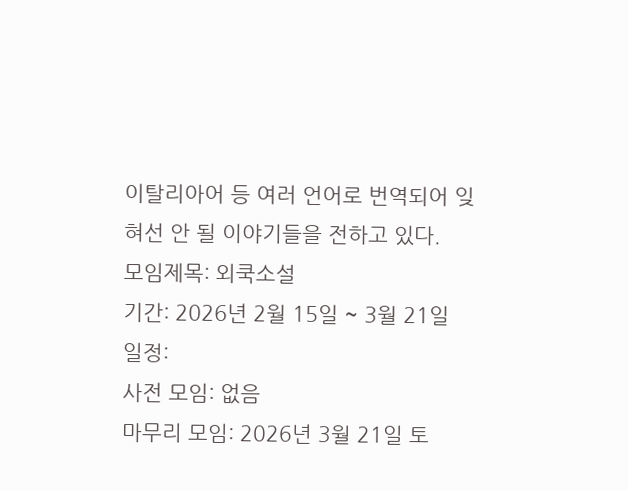이탈리아어 등 여러 언어로 번역되어 잊혀선 안 될 이야기들을 전하고 있다.
모임제목: 외쿡소설
기간: 2026년 2월 15일 ~ 3월 21일
일정:
사전 모임: 없음
마무리 모임: 2026년 3월 21일 토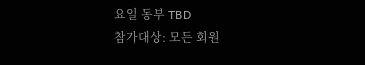요일 동부 TBD
참가대상: 모든 회원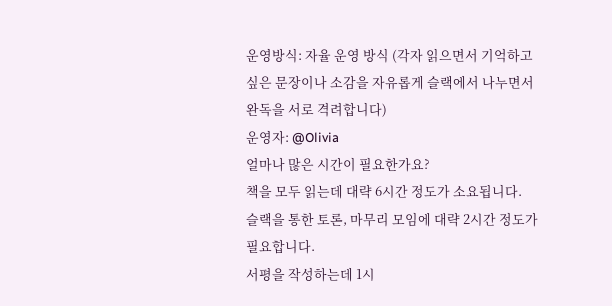운영방식: 자율 운영 방식 (각자 읽으면서 기억하고 싶은 문장이나 소감을 자유롭게 슬랙에서 나누면서 완독을 서로 격려합니다)
운영자: @Olivia
얼마나 많은 시간이 필요한가요?
책을 모두 읽는데 대략 6시간 정도가 소요됩니다.
슬랙을 통한 토론, 마무리 모임에 대략 2시간 정도가 필요합니다.
서평을 작성하는데 1시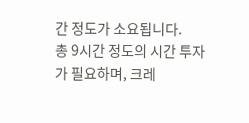간 정도가 소요됩니다.
총 9시간 정도의 시간 투자가 필요하며, 크레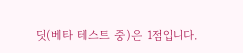딧(베타 테스트 중)은 1점입니다.